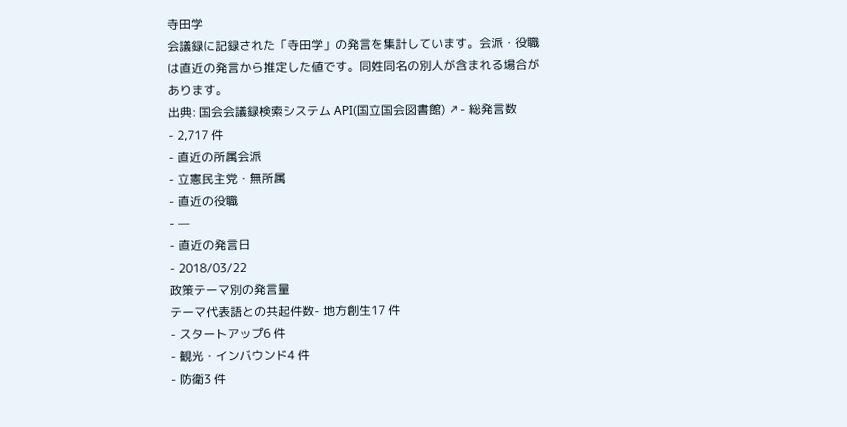寺田学
会議録に記録された「寺田学」の発言を集計しています。会派・役職は直近の発言から推定した値です。同姓同名の別人が含まれる場合があります。
出典: 国会会議録検索システム API(国立国会図書館) ↗- 総発言数
- 2,717 件
- 直近の所属会派
- 立憲民主党・無所属
- 直近の役職
- —
- 直近の発言日
- 2018/03/22
政策テーマ別の発言量
テーマ代表語との共起件数- 地方創生17 件
- スタートアップ6 件
- 観光・インバウンド4 件
- 防衛3 件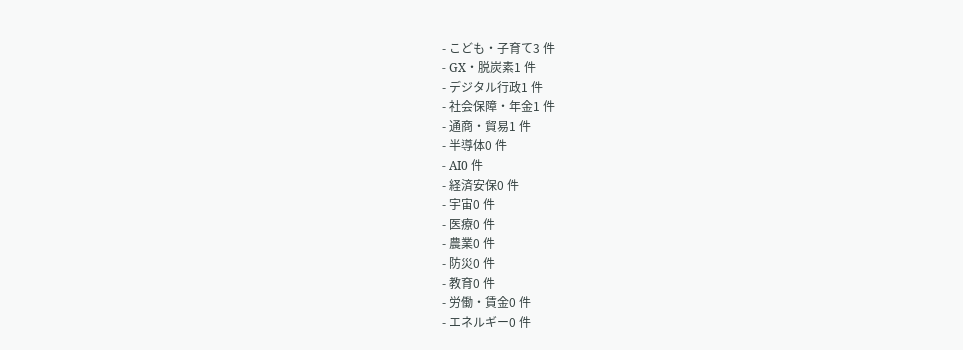- こども・子育て3 件
- GX・脱炭素1 件
- デジタル行政1 件
- 社会保障・年金1 件
- 通商・貿易1 件
- 半導体0 件
- AI0 件
- 経済安保0 件
- 宇宙0 件
- 医療0 件
- 農業0 件
- 防災0 件
- 教育0 件
- 労働・賃金0 件
- エネルギー0 件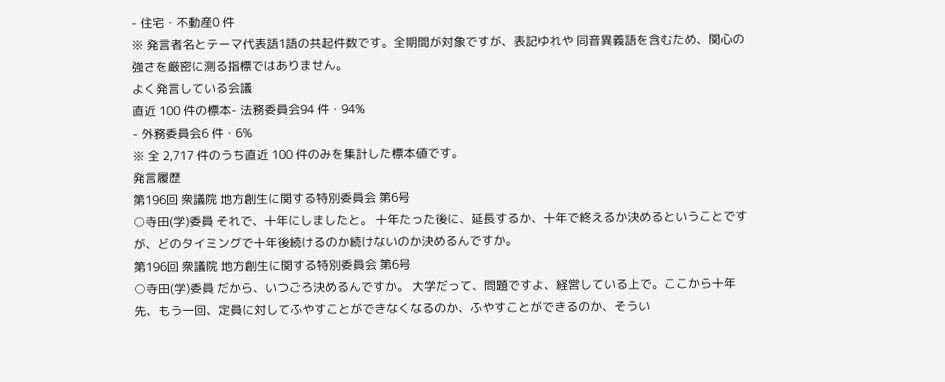- 住宅・不動産0 件
※ 発言者名とテーマ代表語1語の共起件数です。全期間が対象ですが、表記ゆれや 同音異義語を含むため、関心の強さを厳密に測る指標ではありません。
よく発言している会議
直近 100 件の標本- 法務委員会94 件・94%
- 外務委員会6 件・6%
※ 全 2,717 件のうち直近 100 件のみを集計した標本値です。
発言履歴
第196回 衆議院 地方創生に関する特別委員会 第6号
○寺田(学)委員 それで、十年にしましたと。 十年たった後に、延長するか、十年で終えるか決めるということですが、どのタイミングで十年後続けるのか続けないのか決めるんですか。
第196回 衆議院 地方創生に関する特別委員会 第6号
○寺田(学)委員 だから、いつごろ決めるんですか。 大学だって、問題ですよ、経営している上で。ここから十年先、もう一回、定員に対してふやすことができなくなるのか、ふやすことができるのか、そうい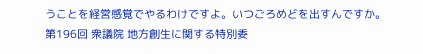うことを経営感覚でやるわけですよ。いつごろめどを出すんですか。
第196回 衆議院 地方創生に関する特別委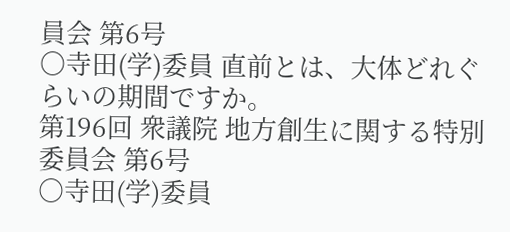員会 第6号
○寺田(学)委員 直前とは、大体どれぐらいの期間ですか。
第196回 衆議院 地方創生に関する特別委員会 第6号
○寺田(学)委員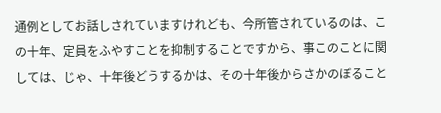通例としてお話しされていますけれども、今所管されているのは、この十年、定員をふやすことを抑制することですから、事このことに関しては、じゃ、十年後どうするかは、その十年後からさかのぼること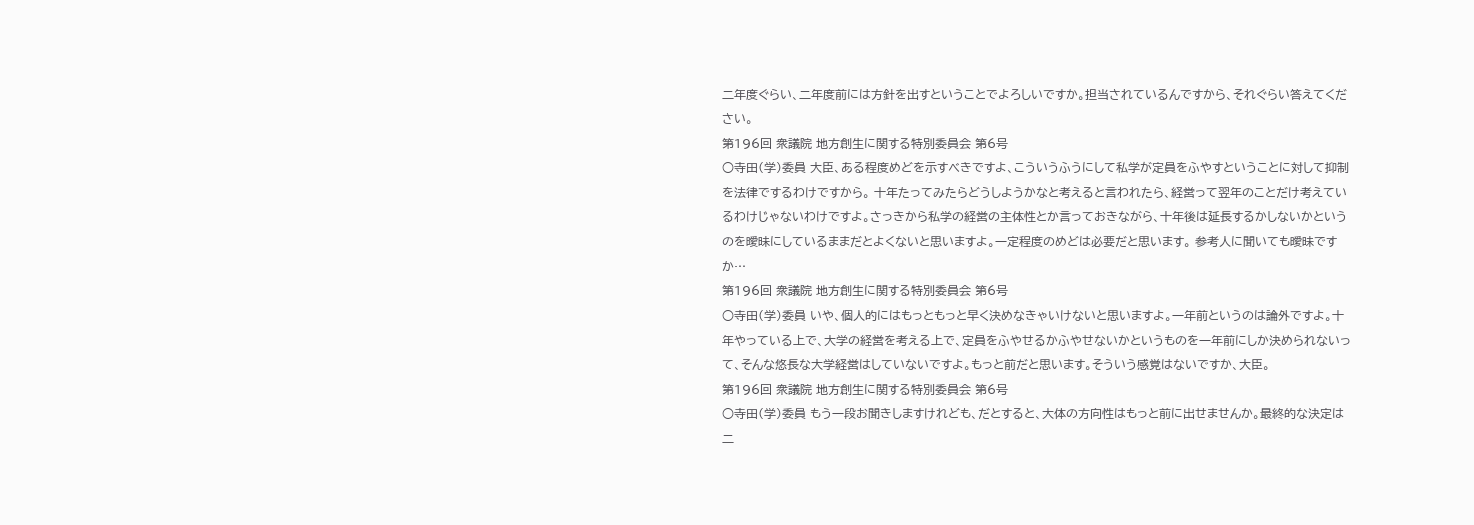二年度ぐらい、二年度前には方針を出すということでよろしいですか。担当されているんですから、それぐらい答えてください。
第196回 衆議院 地方創生に関する特別委員会 第6号
○寺田(学)委員 大臣、ある程度めどを示すべきですよ、こういうふうにして私学が定員をふやすということに対して抑制を法律でするわけですから。 十年たってみたらどうしようかなと考えると言われたら、経営って翌年のことだけ考えているわけじゃないわけですよ。さっきから私学の経営の主体性とか言っておきながら、十年後は延長するかしないかというのを曖昧にしているままだとよくないと思いますよ。一定程度のめどは必要だと思います。 参考人に聞いても曖昧ですか…
第196回 衆議院 地方創生に関する特別委員会 第6号
○寺田(学)委員 いや、個人的にはもっともっと早く決めなきゃいけないと思いますよ。一年前というのは論外ですよ。十年やっている上で、大学の経営を考える上で、定員をふやせるかふやせないかというものを一年前にしか決められないって、そんな悠長な大学経営はしていないですよ。もっと前だと思います。そういう感覚はないですか、大臣。
第196回 衆議院 地方創生に関する特別委員会 第6号
○寺田(学)委員 もう一段お聞きしますけれども、だとすると、大体の方向性はもっと前に出せませんか。最終的な決定は二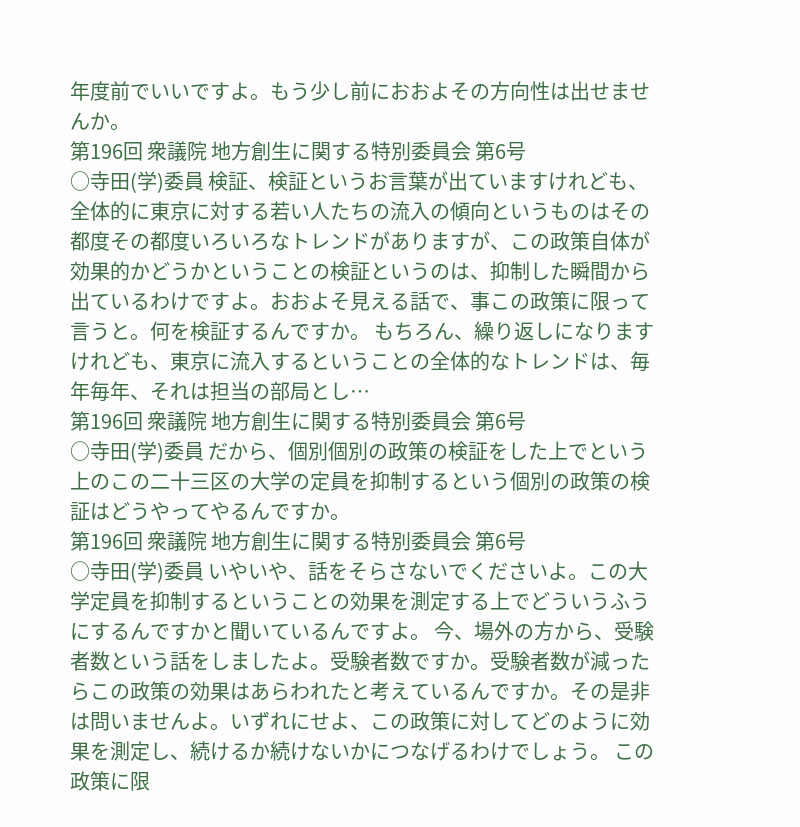年度前でいいですよ。もう少し前におおよその方向性は出せませんか。
第196回 衆議院 地方創生に関する特別委員会 第6号
○寺田(学)委員 検証、検証というお言葉が出ていますけれども、全体的に東京に対する若い人たちの流入の傾向というものはその都度その都度いろいろなトレンドがありますが、この政策自体が効果的かどうかということの検証というのは、抑制した瞬間から出ているわけですよ。おおよそ見える話で、事この政策に限って言うと。何を検証するんですか。 もちろん、繰り返しになりますけれども、東京に流入するということの全体的なトレンドは、毎年毎年、それは担当の部局とし…
第196回 衆議院 地方創生に関する特別委員会 第6号
○寺田(学)委員 だから、個別個別の政策の検証をした上でという上のこの二十三区の大学の定員を抑制するという個別の政策の検証はどうやってやるんですか。
第196回 衆議院 地方創生に関する特別委員会 第6号
○寺田(学)委員 いやいや、話をそらさないでくださいよ。この大学定員を抑制するということの効果を測定する上でどういうふうにするんですかと聞いているんですよ。 今、場外の方から、受験者数という話をしましたよ。受験者数ですか。受験者数が減ったらこの政策の効果はあらわれたと考えているんですか。その是非は問いませんよ。いずれにせよ、この政策に対してどのように効果を測定し、続けるか続けないかにつなげるわけでしょう。 この政策に限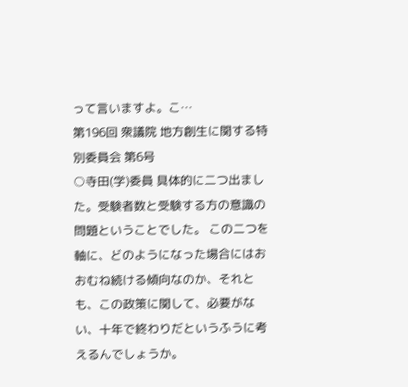って言いますよ。こ…
第196回 衆議院 地方創生に関する特別委員会 第6号
○寺田(学)委員 具体的に二つ出ました。受験者数と受験する方の意識の問題ということでした。 この二つを軸に、どのようになった場合にはおおむね続ける傾向なのか、それとも、この政策に関して、必要がない、十年で終わりだというふうに考えるんでしょうか。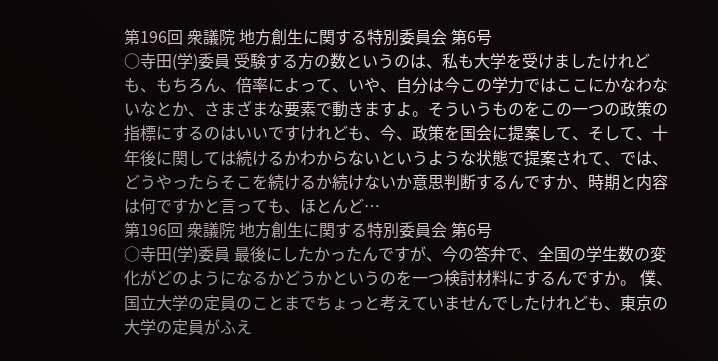第196回 衆議院 地方創生に関する特別委員会 第6号
○寺田(学)委員 受験する方の数というのは、私も大学を受けましたけれども、もちろん、倍率によって、いや、自分は今この学力ではここにかなわないなとか、さまざまな要素で動きますよ。そういうものをこの一つの政策の指標にするのはいいですけれども、今、政策を国会に提案して、そして、十年後に関しては続けるかわからないというような状態で提案されて、では、どうやったらそこを続けるか続けないか意思判断するんですか、時期と内容は何ですかと言っても、ほとんど…
第196回 衆議院 地方創生に関する特別委員会 第6号
○寺田(学)委員 最後にしたかったんですが、今の答弁で、全国の学生数の変化がどのようになるかどうかというのを一つ検討材料にするんですか。 僕、国立大学の定員のことまでちょっと考えていませんでしたけれども、東京の大学の定員がふえ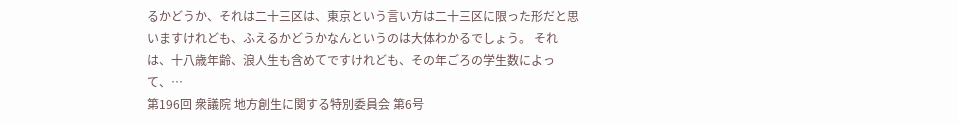るかどうか、それは二十三区は、東京という言い方は二十三区に限った形だと思いますけれども、ふえるかどうかなんというのは大体わかるでしょう。 それは、十八歳年齢、浪人生も含めてですけれども、その年ごろの学生数によって、…
第196回 衆議院 地方創生に関する特別委員会 第6号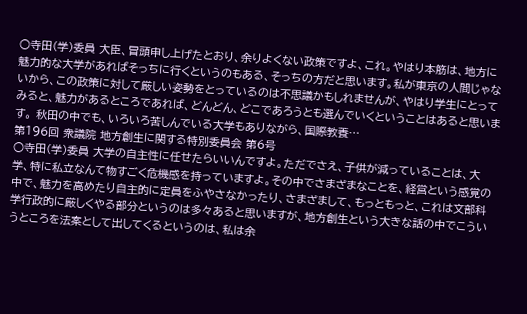○寺田(学)委員 大臣、冒頭申し上げたとおり、余りよくない政策ですよ、これ。やはり本筋は、地方に魅力的な大学があればそっちに行くというのもある、そっちの方だと思います。私が東京の人間じゃないから、この政策に対して厳しい姿勢をとっているのは不思議かもしれませんが、やはり学生にとってみると、魅力があるところであれば、どんどん、どこであろうとも選んでいくということはあると思います。 秋田の中でも、いろいろ苦しんでいる大学もありながら、国際教養…
第196回 衆議院 地方創生に関する特別委員会 第6号
○寺田(学)委員 大学の自主性に任せたらいいんですよ。ただでさえ、子供が減っていることは、大学、特に私立なんて物すごく危機感を持っていますよ。その中でさまざまなことを、経営という感覚の中で、魅力を高めたり自主的に定員をふやさなかったり、さまざまして、もっともっと、これは文部科学行政的に厳しくやる部分というのは多々あると思いますが、地方創生という大きな話の中でこういうところを法案として出してくるというのは、私は余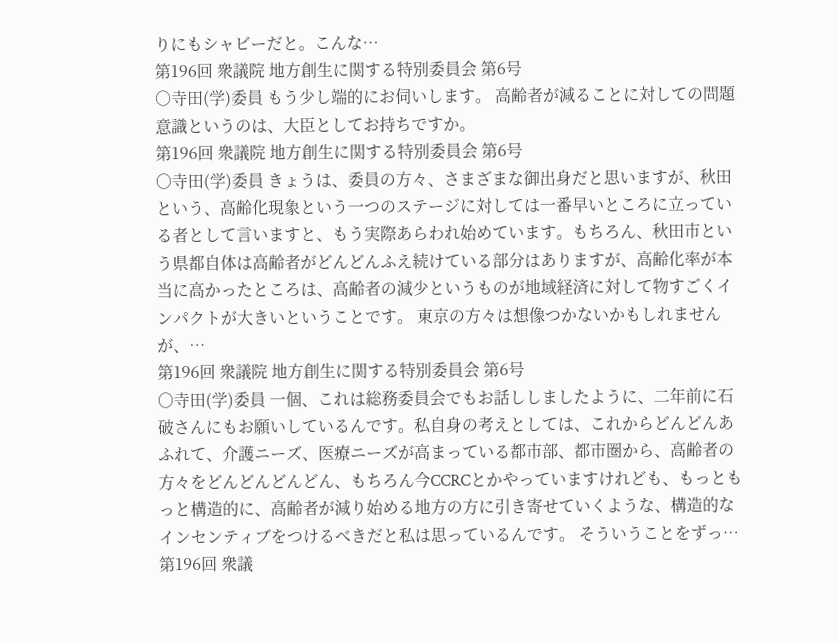りにもシャビーだと。こんな…
第196回 衆議院 地方創生に関する特別委員会 第6号
○寺田(学)委員 もう少し端的にお伺いします。 高齢者が減ることに対しての問題意識というのは、大臣としてお持ちですか。
第196回 衆議院 地方創生に関する特別委員会 第6号
○寺田(学)委員 きょうは、委員の方々、さまざまな御出身だと思いますが、秋田という、高齢化現象という一つのステージに対しては一番早いところに立っている者として言いますと、もう実際あらわれ始めています。もちろん、秋田市という県都自体は高齢者がどんどんふえ続けている部分はありますが、高齢化率が本当に高かったところは、高齢者の減少というものが地域経済に対して物すごくインパクトが大きいということです。 東京の方々は想像つかないかもしれませんが、…
第196回 衆議院 地方創生に関する特別委員会 第6号
○寺田(学)委員 一個、これは総務委員会でもお話ししましたように、二年前に石破さんにもお願いしているんです。私自身の考えとしては、これからどんどんあふれて、介護ニーズ、医療ニーズが高まっている都市部、都市圏から、高齢者の方々をどんどんどんどん、もちろん今CCRCとかやっていますけれども、もっともっと構造的に、高齢者が減り始める地方の方に引き寄せていくような、構造的なインセンティブをつけるべきだと私は思っているんです。 そういうことをずっ…
第196回 衆議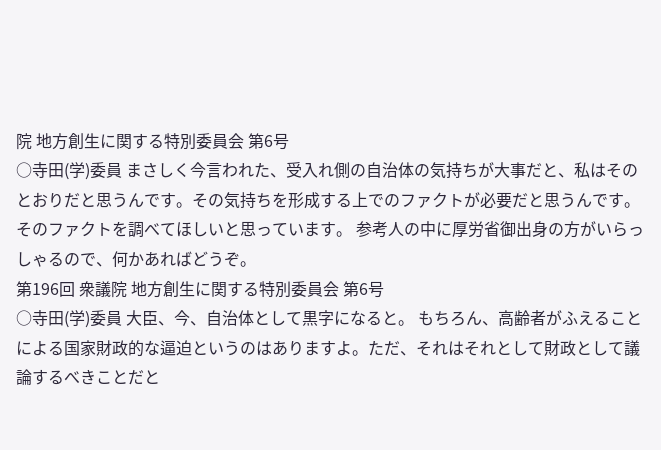院 地方創生に関する特別委員会 第6号
○寺田(学)委員 まさしく今言われた、受入れ側の自治体の気持ちが大事だと、私はそのとおりだと思うんです。その気持ちを形成する上でのファクトが必要だと思うんです。そのファクトを調べてほしいと思っています。 参考人の中に厚労省御出身の方がいらっしゃるので、何かあればどうぞ。
第196回 衆議院 地方創生に関する特別委員会 第6号
○寺田(学)委員 大臣、今、自治体として黒字になると。 もちろん、高齢者がふえることによる国家財政的な逼迫というのはありますよ。ただ、それはそれとして財政として議論するべきことだと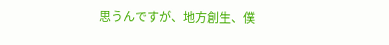思うんですが、地方創生、僕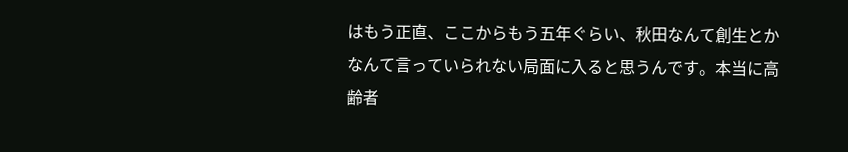はもう正直、ここからもう五年ぐらい、秋田なんて創生とかなんて言っていられない局面に入ると思うんです。本当に高齢者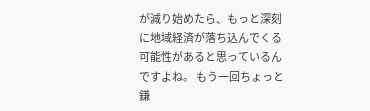が減り始めたら、もっと深刻に地域経済が落ち込んでくる可能性があると思っているんですよね。 もう一回ちょっと鎌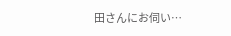田さんにお伺い…